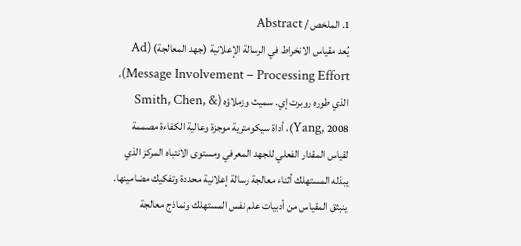1. الملخص / Abstract
يُعد مقياس الانخراط في الرسالة الإعلانية (جهد المعالجة) (Ad Message Involvement – Processing Effort)، الذي طوره روبرت إي. سميث وزملاؤه (Smith, Chen, & Yang, 2008)، أداة سيكومترية موجزة وعالية الكفاءة مصممة لقياس المقدار الفعلي للجهد المعرفي ومستوى الانتباه المركز الذي يبذله المستهلك أثناء معالجة رسالة إعلانية محددة وتفكيك مضامينها. ينبثق المقياس من أدبيات علم نفس المستهلك ونماذج معالجة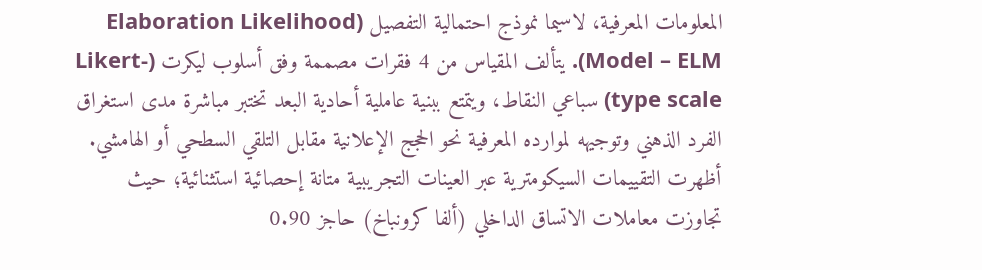المعلومات المعرفية، لاسيما نموذج احتمالية التفصيل (Elaboration Likelihood Model – ELM). يتألف المقياس من 4 فقرات مصممة وفق أسلوب ليكرت (Likert-type scale) سباعي النقاط، ويتمتع ببنية عاملية أحادية البعد تختبر مباشرة مدى استغراق الفرد الذهني وتوجيهه لموارده المعرفية نحو الحجج الإعلانية مقابل التلقي السطحي أو الهامشي.
أظهرت التقييمات السيكومترية عبر العينات التجريبية متانة إحصائية استثنائية؛ حيث تجاوزت معاملات الاتساق الداخلي (ألفا كرونباخ) حاجز 0.90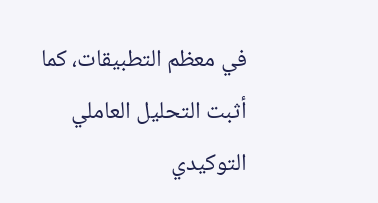في معظم التطبيقات، كما أثبت التحليل العاملي التوكيدي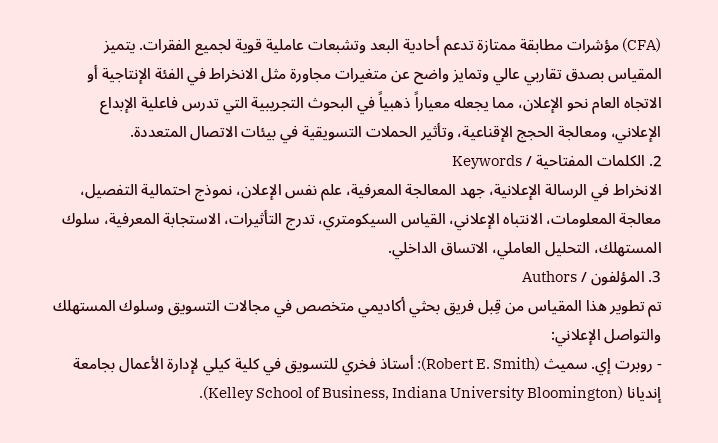(CFA) مؤشرات مطابقة ممتازة تدعم أحادية البعد وتشبعات عاملية قوية لجميع الفقرات. يتميز المقياس بصدق تقاربي عالي وتمايز واضح عن متغيرات مجاورة مثل الانخراط في الفئة الإنتاجية أو الاتجاه العام نحو الإعلان، مما يجعله معياراً ذهبياً في البحوث التجريبية التي تدرس فاعلية الإبداع الإعلاني، ومعالجة الحجج الإقناعية، وتأثير الحملات التسويقية في بيئات الاتصال المتعددة.
2. الكلمات المفتاحية / Keywords
الانخراط في الرسالة الإعلانية، جهد المعالجة المعرفية، علم نفس الإعلان، نموذج احتمالية التفصيل، معالجة المعلومات، الانتباه الإعلاني، القياس السيكومتري، تدرج التأثيرات، الاستجابة المعرفية، سلوك المستهلك، التحليل العاملي، الاتساق الداخلي.
3. المؤلفون / Authors
تم تطوير هذا المقياس من قِبل فريق بحثي أكاديمي متخصص في مجالات التسويق وسلوك المستهلك والتواصل الإعلاني:
- روبرت إي. سميث (Robert E. Smith): أستاذ فخري للتسويق في كلية كيلي لإدارة الأعمال بجامعة إنديانا (Kelley School of Business, Indiana University Bloomington).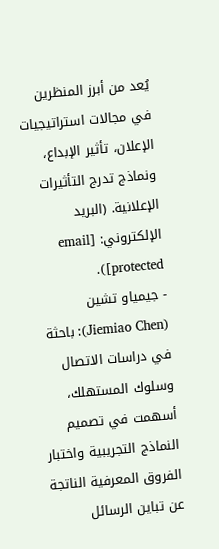يُعد من أبرز المنظرين في مجالات استراتيجيات الإعلان، تأثير الإبداع، ونماذج تدرج التأثيرات الإعلانية. (البريد الإلكتروني: [email protected]).
- جيمياو تشين (Jiemiao Chen): باحثة في دراسات الاتصال وسلوك المستهلك، أسهمت في تصميم النماذج التجريبية واختبار الفروق المعرفية الناتجة عن تباين الرسائل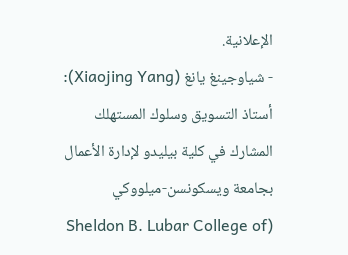الإعلانية.
- شياوجينغ يانغ (Xiaojing Yang): أستاذ التسويق وسلوك المستهلك المشارك في كلية بيليدو لإدارة الأعمال بجامعة ويسكونسن-ميلووكي (Sheldon B. Lubar College of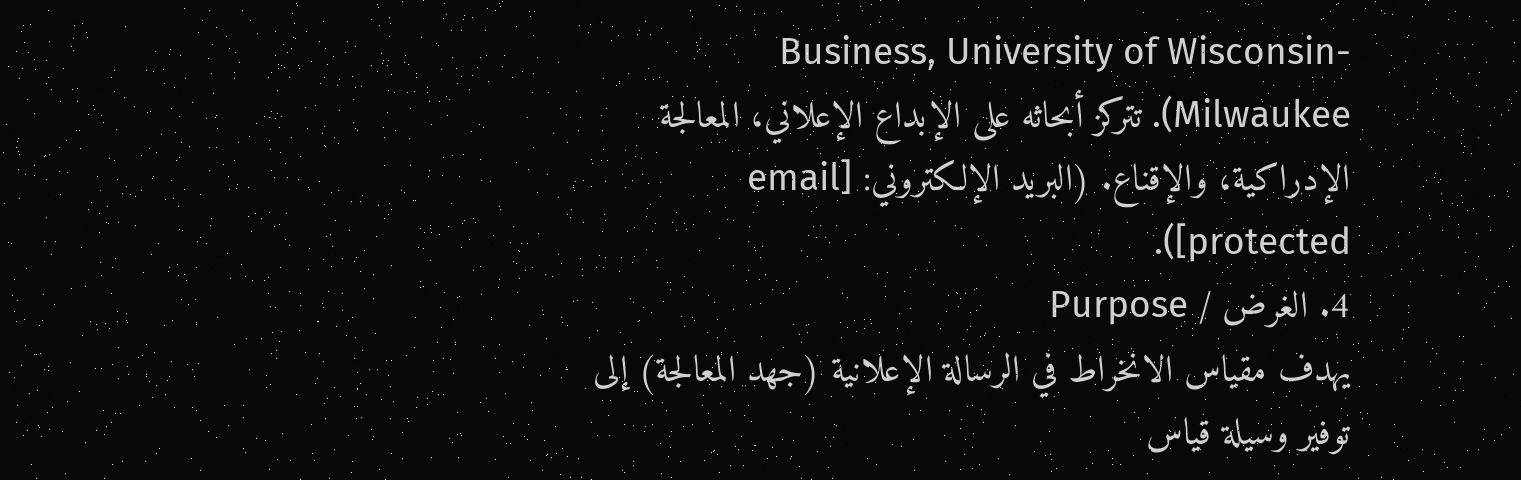Business, University of Wisconsin-Milwaukee). تتركز أبحاثه على الإبداع الإعلاني، المعالجة الإدراكية، والإقناع. (البريد الإلكتروني: [email protected]).
4. الغرض / Purpose
يهدف مقياس الانخراط في الرسالة الإعلانية (جهد المعالجة) إلى توفير وسيلة قياس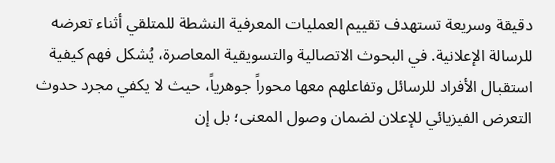دقيقة وسريعة تستهدف تقييم العمليات المعرفية النشطة للمتلقي أثناء تعرضه للرسالة الإعلانية. في البحوث الاتصالية والتسويقية المعاصرة، يُشكل فهم كيفية استقبال الأفراد للرسائل وتفاعلهم معها محوراً جوهرياً، حيث لا يكفي مجرد حدوث التعرض الفيزيائي للإعلان لضمان وصول المعنى؛ بل إن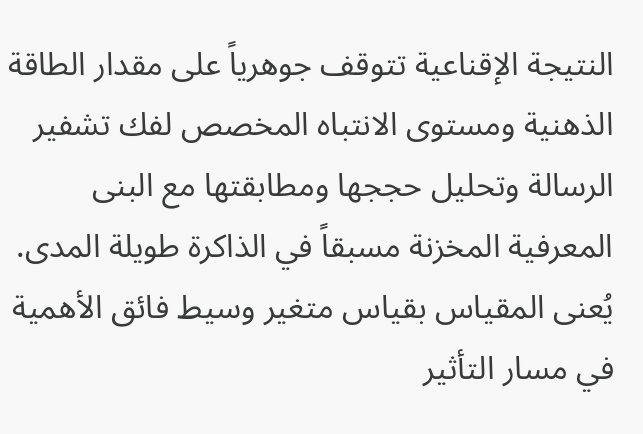النتيجة الإقناعية تتوقف جوهرياً على مقدار الطاقة الذهنية ومستوى الانتباه المخصص لفك تشفير الرسالة وتحليل حججها ومطابقتها مع البنى المعرفية المخزنة مسبقاً في الذاكرة طويلة المدى.
يُعنى المقياس بقياس متغير وسيط فائق الأهمية في مسار التأثير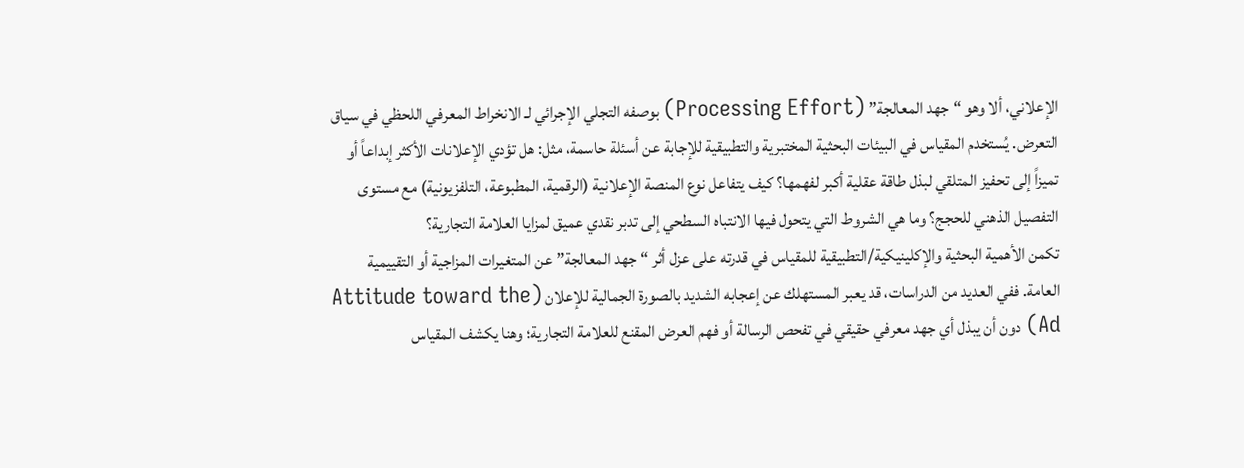الإعلاني، ألا وهو “جهد المعالجة” (Processing Effort) بوصفه التجلي الإجرائي لـ الانخراط المعرفي اللحظي في سياق التعرض. يُستخدم المقياس في البيئات البحثية المختبرية والتطبيقية للإجابة عن أسئلة حاسمة، مثل: هل تؤدي الإعلانات الأكثر إبداعاً أو تميزاً إلى تحفيز المتلقي لبذل طاقة عقلية أكبر لفهمها؟ كيف يتفاعل نوع المنصة الإعلانية (الرقمية، المطبوعة، التلفزيونية) مع مستوى التفصيل الذهني للحجج؟ وما هي الشروط التي يتحول فيها الانتباه السطحي إلى تدبر نقدي عميق لمزايا العلامة التجارية؟
تكمن الأهمية البحثية والإكلينيكية/التطبيقية للمقياس في قدرته على عزل أثر “جهد المعالجة” عن المتغيرات المزاجية أو التقييمية العامة. ففي العديد من الدراسات، قد يعبر المستهلك عن إعجابه الشديد بالصورة الجمالية للإعلان (Attitude toward the Ad) دون أن يبذل أي جهد معرفي حقيقي في تفحص الرسالة أو فهم العرض المقنع للعلامة التجارية؛ وهنا يكشف المقياس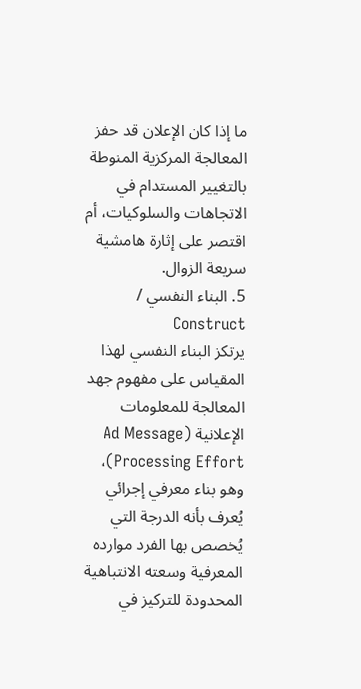ما إذا كان الإعلان قد حفز المعالجة المركزية المنوطة بالتغيير المستدام في الاتجاهات والسلوكيات، أم اقتصر على إثارة هامشية سريعة الزوال.
5. البناء النفسي / Construct
يرتكز البناء النفسي لهذا المقياس على مفهوم جهد المعالجة للمعلومات الإعلانية (Ad Message Processing Effort)، وهو بناء معرفي إجرائي يُعرف بأنه الدرجة التي يُخصص بها الفرد موارده المعرفية وسعته الانتباهية المحدودة للتركيز في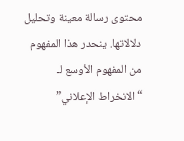محتوى رسالة معينة وتحليل دلالاتها. ينحدر هذا المفهوم من المفهوم الأوسع لـ “الانخراط الإعلاني”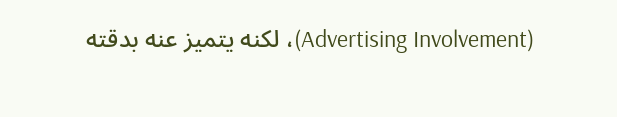(Advertising Involvement)، لكنه يتميز عنه بدقته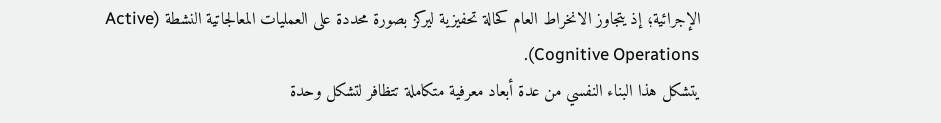الإجرائية؛ إذ يتجاوز الانخراط العام كحالة تحفيزية ليركز بصورة محددة على العمليات المعالجاتية النشطة (Active Cognitive Operations).
يتشكل هذا البناء النفسي من عدة أبعاد معرفية متكاملة تتظافر لتشكل وحدة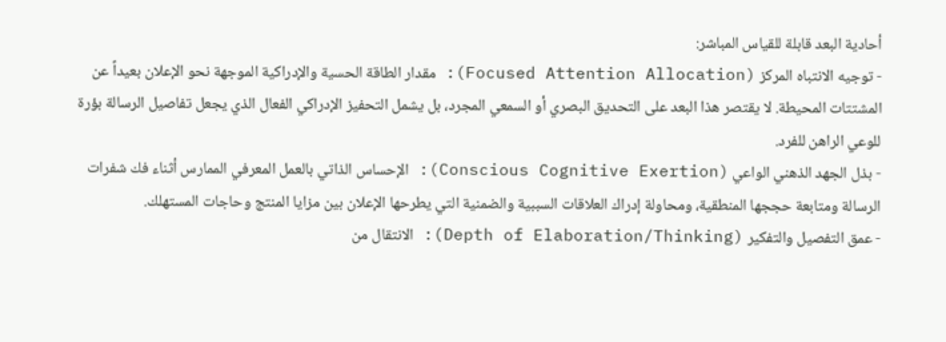أحادية البعد قابلة للقياس المباشر:
- توجيه الانتباه المركز (Focused Attention Allocation): مقدار الطاقة الحسية والإدراكية الموجهة نحو الإعلان بعيداً عن المشتتات المحيطة. لا يقتصر هذا البعد على التحديق البصري أو السمعي المجرد، بل يشمل التحفيز الإدراكي الفعال الذي يجعل تفاصيل الرسالة بؤرة للوعي الراهن للفرد.
- بذل الجهد الذهني الواعي (Conscious Cognitive Exertion): الإحساس الذاتي بالعمل المعرفي الممارس أثناء فك شفرات الرسالة ومتابعة حججها المنطقية، ومحاولة إدراك العلاقات السببية والضمنية التي يطرحها الإعلان بين مزايا المنتج وحاجات المستهلك.
- عمق التفصيل والتفكير (Depth of Elaboration/Thinking): الانتقال من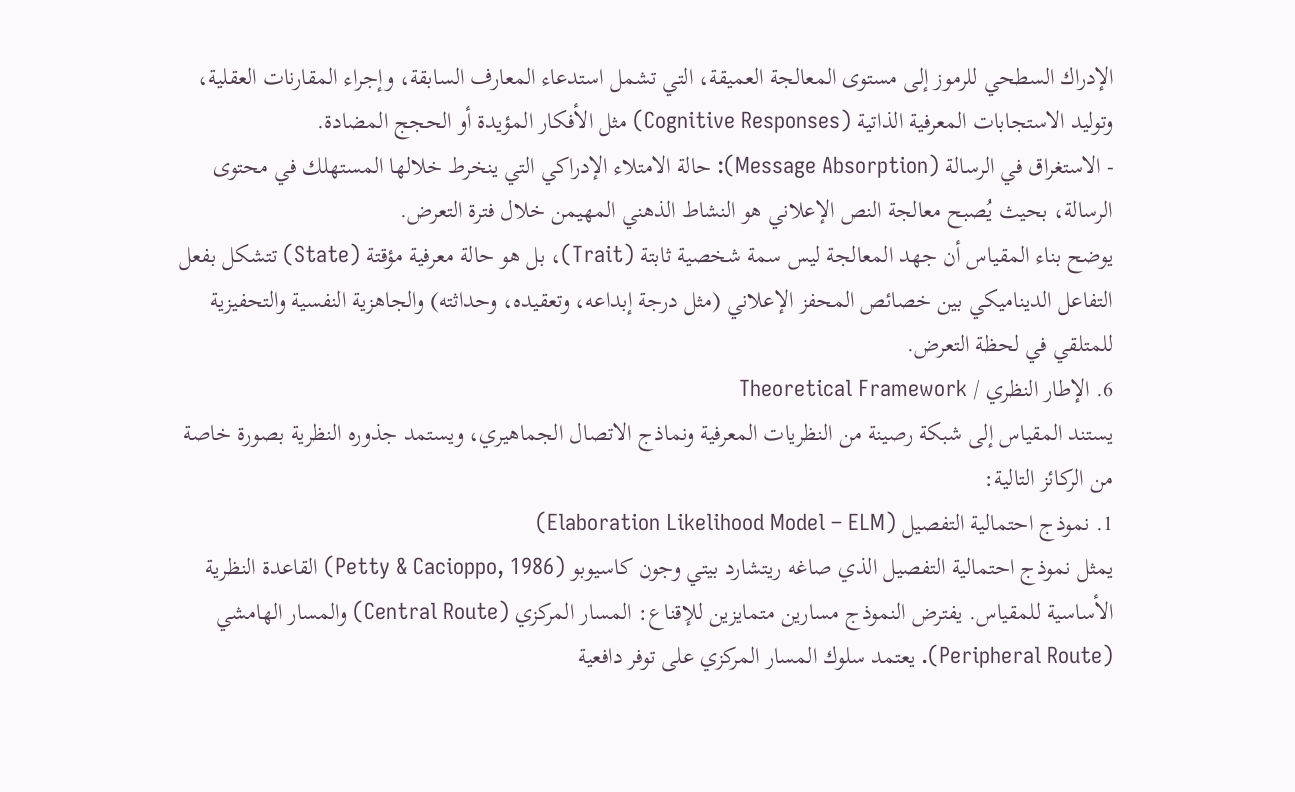الإدراك السطحي للرموز إلى مستوى المعالجة العميقة، التي تشمل استدعاء المعارف السابقة، وإجراء المقارنات العقلية، وتوليد الاستجابات المعرفية الذاتية (Cognitive Responses) مثل الأفكار المؤيدة أو الحجج المضادة.
- الاستغراق في الرسالة (Message Absorption): حالة الامتلاء الإدراكي التي ينخرط خلالها المستهلك في محتوى الرسالة، بحيث يُصبح معالجة النص الإعلاني هو النشاط الذهني المهيمن خلال فترة التعرض.
يوضح بناء المقياس أن جهد المعالجة ليس سمة شخصية ثابتة (Trait)، بل هو حالة معرفية مؤقتة (State) تتشكل بفعل التفاعل الديناميكي بين خصائص المحفز الإعلاني (مثل درجة إبداعه، وتعقيده، وحداثته) والجاهزية النفسية والتحفيزية للمتلقي في لحظة التعرض.
6. الإطار النظري / Theoretical Framework
يستند المقياس إلى شبكة رصينة من النظريات المعرفية ونماذج الاتصال الجماهيري، ويستمد جذوره النظرية بصورة خاصة من الركائز التالية:
1. نموذج احتمالية التفصيل (Elaboration Likelihood Model – ELM)
يمثل نموذج احتمالية التفصيل الذي صاغه ريتشارد بيتي وجون كاسيوبو (Petty & Cacioppo, 1986) القاعدة النظرية الأساسية للمقياس. يفترض النموذج مسارين متمايزين للإقناع: المسار المركزي (Central Route) والمسار الهامشي (Peripheral Route). يعتمد سلوك المسار المركزي على توفر دافعية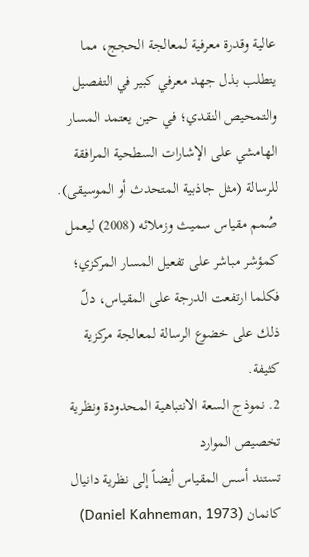عالية وقدرة معرفية لمعالجة الحجج، مما يتطلب بذل جهد معرفي كبير في التفصيل والتمحيص النقدي؛ في حين يعتمد المسار الهامشي على الإشارات السطحية المرافقة للرسالة (مثل جاذبية المتحدث أو الموسيقى). صُمم مقياس سميث وزملائه (2008) ليعمل كمؤشر مباشر على تفعيل المسار المركزي؛ فكلما ارتفعت الدرجة على المقياس، دلّ ذلك على خضوع الرسالة لمعالجة مركزية كثيفة.
2. نموذج السعة الانتباهية المحدودة ونظرية تخصيص الموارد
تستند أسس المقياس أيضاً إلى نظرية دانيال كانمان (Daniel Kahneman, 1973)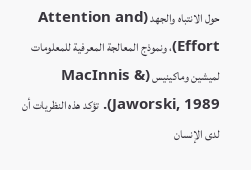حول الانتباه والجهد (Attention and Effort)، ونموذج المعالجة المعرفية للمعلومات لميشين وماكينيس (MacInnis & Jaworski, 1989). تؤكد هذه النظريات أن لدى الإنسان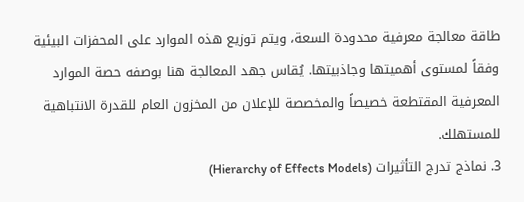طاقة معالجة معرفية محدودة السعة، ويتم توزيع هذه الموارد على المحفزات البيئية وفقاً لمستوى أهميتها وجاذبيتها. يُقاس جهد المعالجة هنا بوصفه حصة الموارد المعرفية المقتطعة خصيصاً والمخصصة للإعلان من المخزون العام للقدرة الانتباهية للمستهلك.
3. نماذج تدرج التأثيرات (Hierarchy of Effects Models)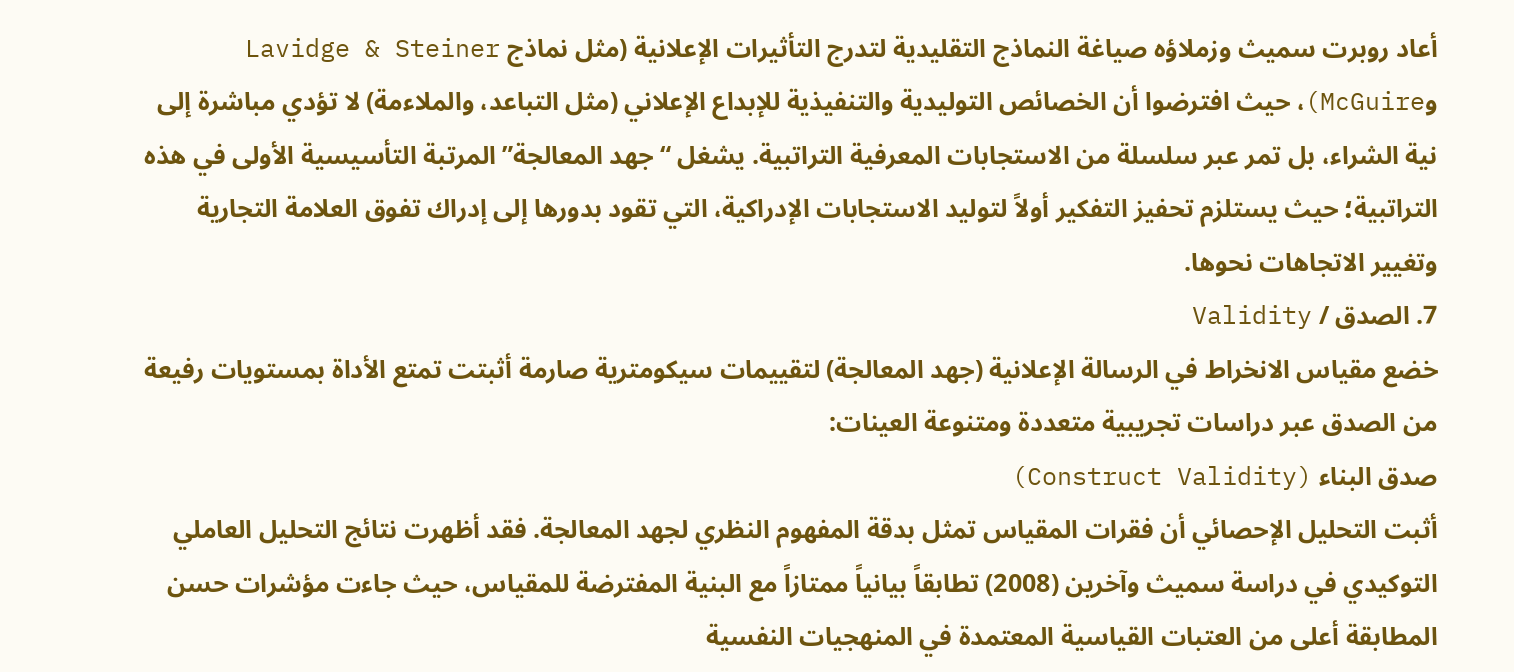أعاد روبرت سميث وزملاؤه صياغة النماذج التقليدية لتدرج التأثيرات الإعلانية (مثل نماذج Lavidge & Steiner وMcGuire)، حيث افترضوا أن الخصائص التوليدية والتنفيذية للإبداع الإعلاني (مثل التباعد، والملاءمة) لا تؤدي مباشرة إلى نية الشراء، بل تمر عبر سلسلة من الاستجابات المعرفية التراتبية. يشغل “جهد المعالجة” المرتبة التأسيسية الأولى في هذه التراتبية؛ حيث يستلزم تحفيز التفكير أولاً لتوليد الاستجابات الإدراكية، التي تقود بدورها إلى إدراك تفوق العلامة التجارية وتغيير الاتجاهات نحوها.
7. الصدق / Validity
خضع مقياس الانخراط في الرسالة الإعلانية (جهد المعالجة) لتقييمات سيكومترية صارمة أثبتت تمتع الأداة بمستويات رفيعة من الصدق عبر دراسات تجريبية متعددة ومتنوعة العينات:
صدق البناء (Construct Validity)
أثبت التحليل الإحصائي أن فقرات المقياس تمثل بدقة المفهوم النظري لجهد المعالجة. فقد أظهرت نتائج التحليل العاملي التوكيدي في دراسة سميث وآخرين (2008) تطابقاً بيانياً ممتازاً مع البنية المفترضة للمقياس، حيث جاءت مؤشرات حسن المطابقة أعلى من العتبات القياسية المعتمدة في المنهجيات النفسية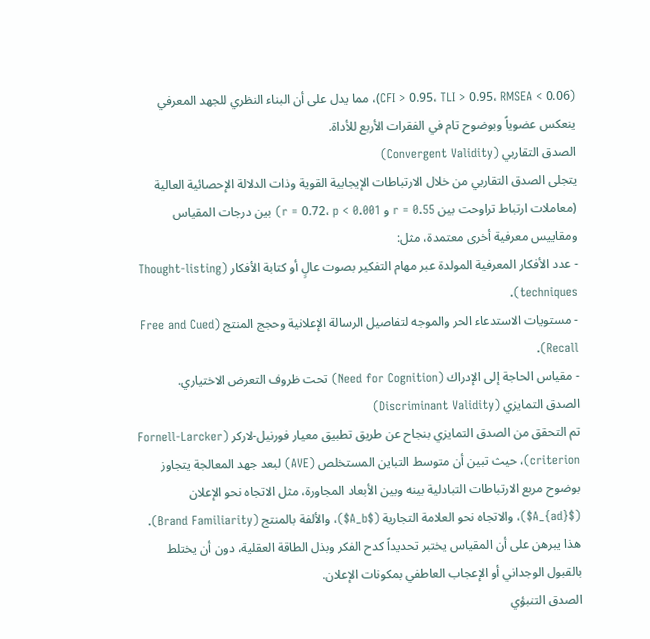(CFI > 0.95، TLI > 0.95، RMSEA < 0.06)، مما يدل على أن البناء النظري للجهد المعرفي ينعكس عضوياً وبوضوح تام في الفقرات الأربع للأداة.
الصدق التقاربي (Convergent Validity)
يتجلى الصدق التقاربي من خلال الارتباطات الإيجابية القوية وذات الدلالة الإحصائية العالية (معاملات ارتباط تراوحت بين r = 0.55 و r = 0.72، p < 0.001) بين درجات المقياس ومقاييس معرفية أخرى معتمدة، مثل:
- عدد الأفكار المعرفية المولدة عبر مهام التفكير بصوت عالٍ أو كتابة الأفكار (Thought-listing techniques).
- مستويات الاستدعاء الحر والموجه لتفاصيل الرسالة الإعلانية وحجج المنتج (Free and Cued Recall).
- مقياس الحاجة إلى الإدراك (Need for Cognition) تحت ظروف التعرض الاختياري.
الصدق التمايزي (Discriminant Validity)
تم التحقق من الصدق التمايزي بنجاح عن طريق تطبيق معيار فورنيل-لاركر (Fornell-Larcker criterion)، حيث تبين أن متوسط التباين المستخلص (AVE) لبعد جهد المعالجة يتجاوز بوضوح مربع الارتباطات التبادلية بينه وبين الأبعاد المجاورة، مثل الاتجاه نحو الإعلان ($A_{ad}$)، والاتجاه نحو العلامة التجارية ($A_b$)، والألفة بالمنتج (Brand Familiarity). هذا يبرهن على أن المقياس يختبر تحديداً كدح الفكر وبذل الطاقة العقلية، دون أن يختلط بالقبول الوجداني أو الإعجاب العاطفي بمكونات الإعلان.
الصدق التنبؤي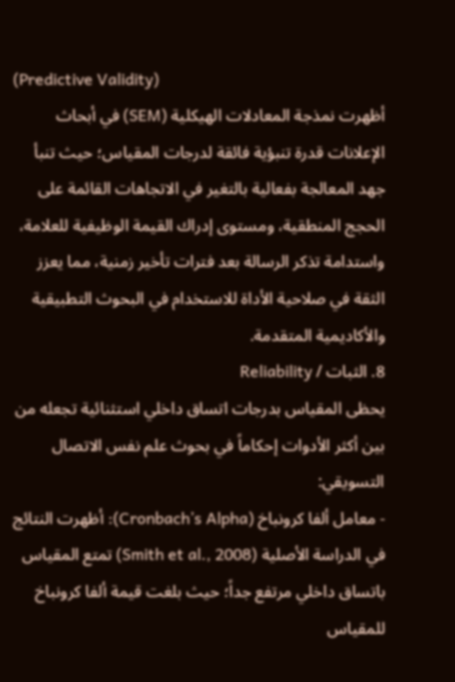(Predictive Validity)
أظهرت نمذجة المعادلات الهيكلية (SEM) في أبحاث الإعلانات قدرة تنبؤية فائقة لدرجات المقياس؛ حيث تنبأ جهد المعالجة بفعالية بالتغير في الاتجاهات القائمة على الحجج المنطقية، ومستوى إدراك القيمة الوظيفية للعلامة، واستدامة تذكر الرسالة بعد فترات تأخير زمنية، مما يعزز الثقة في صلاحية الأداة للاستخدام في البحوث التطبيقية والأكاديمية المتقدمة.
8. الثبات / Reliability
يحظى المقياس بدرجات اتساق داخلي استثنائية تجعله من بين أكثر الأدوات إحكاماً في بحوث علم نفس الاتصال التسويقي:
- معامل ألفا كرونباخ (Cronbach’s Alpha): أظهرت النتائج في الدراسة الأصلية (Smith et al., 2008) تمتع المقياس باتساق داخلي مرتفع جداً؛ حيث بلغت قيمة ألفا كرونباخ للمقياس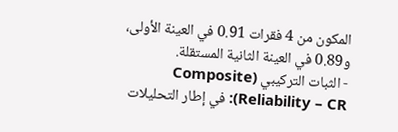المكون من 4 فقرات 0.91 في العينة الأولى، و0.89 في العينة الثانية المستقلة.
- الثبات التركيبي (Composite Reliability – CR): في إطار التحليلات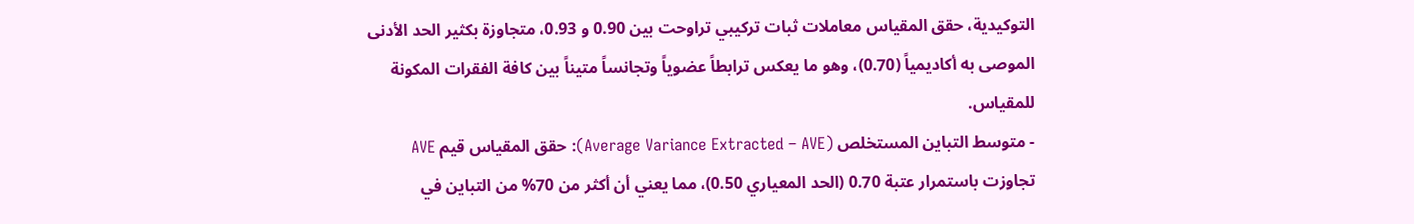التوكيدية، حقق المقياس معاملات ثبات تركيبي تراوحت بين 0.90 و 0.93، متجاوزة بكثير الحد الأدنى الموصى به أكاديمياً (0.70)، وهو ما يعكس ترابطاً عضوياً وتجانساً متيناً بين كافة الفقرات المكونة للمقياس.
- متوسط التباين المستخلص (Average Variance Extracted – AVE): حقق المقياس قيم AVE تجاوزت باستمرار عتبة 0.70 (الحد المعياري 0.50)، مما يعني أن أكثر من 70% من التباين في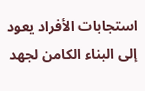استجابات الأفراد يعود إلى البناء الكامن لجهد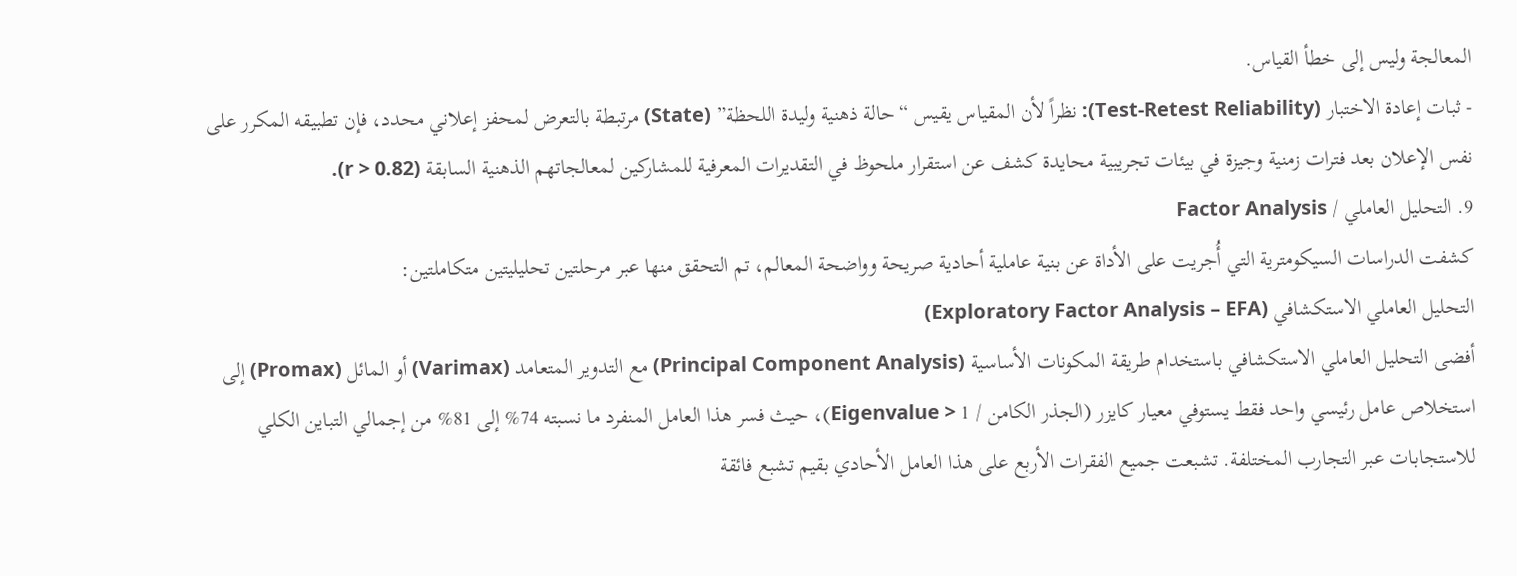المعالجة وليس إلى خطأ القياس.
- ثبات إعادة الاختبار (Test-Retest Reliability): نظراً لأن المقياس يقيس “حالة ذهنية وليدة اللحظة” (State) مرتبطة بالتعرض لمحفز إعلاني محدد، فإن تطبيقه المكرر على نفس الإعلان بعد فترات زمنية وجيزة في بيئات تجريبية محايدة كشف عن استقرار ملحوظ في التقديرات المعرفية للمشاركين لمعالجاتهم الذهنية السابقة (r > 0.82).
9. التحليل العاملي / Factor Analysis
كشفت الدراسات السيكومترية التي أُجريت على الأداة عن بنية عاملية أحادية صريحة وواضحة المعالم، تم التحقق منها عبر مرحلتين تحليليتين متكاملتين:
التحليل العاملي الاستكشافي (Exploratory Factor Analysis – EFA)
أفضى التحليل العاملي الاستكشافي باستخدام طريقة المكونات الأساسية (Principal Component Analysis) مع التدوير المتعامد (Varimax) أو المائل (Promax) إلى استخلاص عامل رئيسي واحد فقط يستوفي معيار كايزر (الجذر الكامن / Eigenvalue > 1)، حيث فسر هذا العامل المنفرد ما نسبته 74% إلى 81% من إجمالي التباين الكلي للاستجابات عبر التجارب المختلفة. تشبعت جميع الفقرات الأربع على هذا العامل الأحادي بقيم تشبع فائقة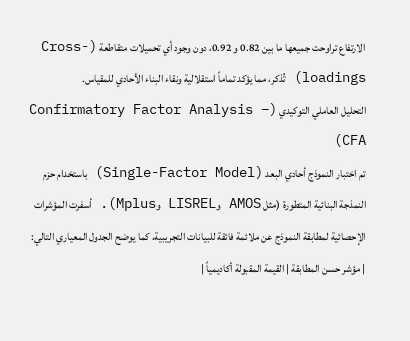الارتفاع تراوحت جميعها ما بين 0.82 و 0.92، دون وجود أي تحميلات متقاطعة (Cross-loadings) تُذكر، مما يؤكد تماماً استقلالية ونقاء البناء الأحادي للمقياس.
التحليل العاملي التوكيدي (Confirmatory Factor Analysis – CFA)
تم اختبار النموذج أحادي البعد (Single-Factor Model) باستخدام حزم النمذجة البنائية المتطورة (مثل AMOS وLISREL وMplus). أسفرت المؤشرات الإحصائية لمطابقة النموذج عن ملائمة فائقة للبيانات التجريبية، كما يوضح الجدول المعياري التالي:
| مؤشر حسن المطابقة | القيمة المقبولة أكاديمياً |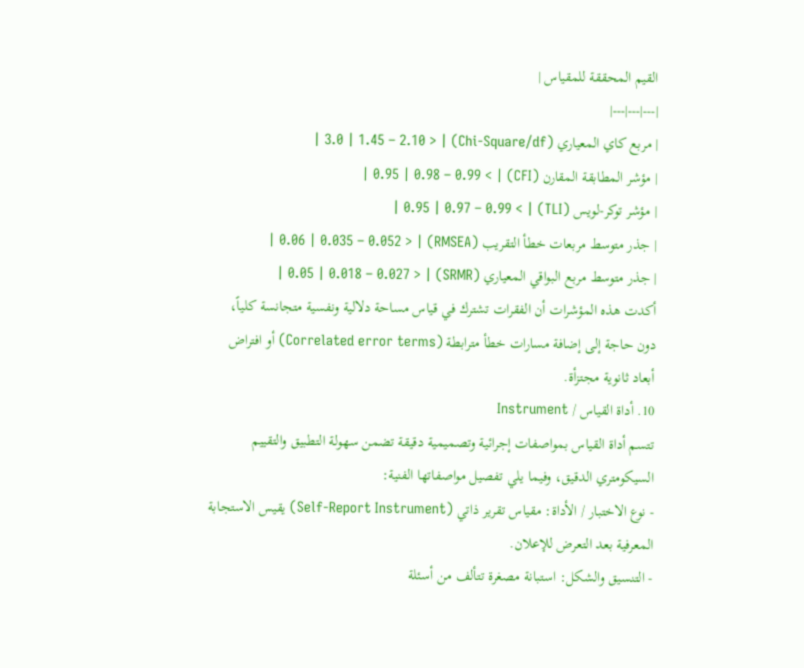القيم المحققة للمقياس |
|---|---|---|
| مربع كاي المعياري (Chi-Square/df) | < 3.0 | 1.45 – 2.10 |
| مؤشر المطابقة المقارن (CFI) | > 0.95 | 0.98 – 0.99 |
| مؤشر توكر-لويس (TLI) | > 0.95 | 0.97 – 0.99 |
| جذر متوسط مربعات خطأ التقريب (RMSEA) | < 0.06 | 0.035 – 0.052 |
| جذر متوسط مربع البواقي المعياري (SRMR) | < 0.05 | 0.018 – 0.027 |
أكدت هذه المؤشرات أن الفقرات تشترك في قياس مساحة دلالية ونفسية متجانسة كلياً، دون حاجة إلى إضافة مسارات خطأ مترابطة (Correlated error terms) أو افتراض أبعاد ثانوية مجتزأة.
10. أداة القياس / Instrument
تتسم أداة القياس بمواصفات إجرائية وتصميمية دقيقة تضمن سهولة التطبيق والتقييم السيكومتري الدقيق، وفيما يلي تفصيل مواصفاتها الفنية:
- نوع الاختبار / الأداة: مقياس تقرير ذاتي (Self-Report Instrument) يقيس الاستجابة المعرفية بعد التعرض للإعلان.
- التنسيق والشكل: استبانة مصغرة تتألف من أسئلة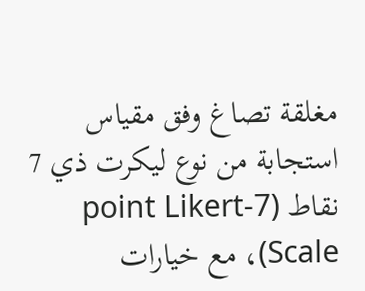مغلقة تصاغ وفق مقياس استجابة من نوع ليكرت ذي 7 نقاط (7-point Likert Scale)، مع خيارات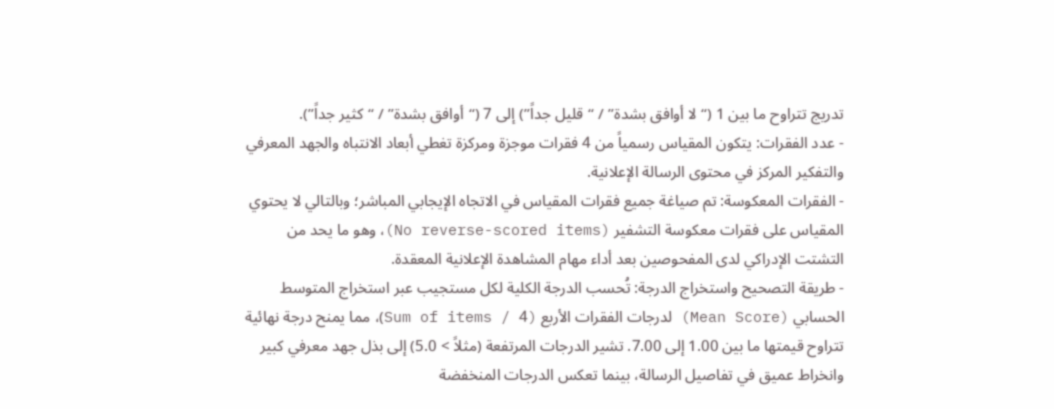تدريج تتراوح ما بين 1 (“لا أوافق بشدة” / “قليل جداً”) إلى 7 (“أوافق بشدة” / “كثير جداً”).
- عدد الفقرات: يتكون المقياس رسمياً من 4 فقرات موجزة ومركزة تغطي أبعاد الانتباه والجهد المعرفي والتفكير المركز في محتوى الرسالة الإعلانية.
- الفقرات المعكوسة: تم صياغة جميع فقرات المقياس في الاتجاه الإيجابي المباشر؛ وبالتالي لا يحتوي المقياس على فقرات معكوسة التشفير (No reverse-scored items)، وهو ما يحد من التشتت الإدراكي لدى المفحوصين بعد أداء مهام المشاهدة الإعلانية المعقدة.
- طريقة التصحيح واستخراج الدرجة: تُحسب الدرجة الكلية لكل مستجيب عبر استخراج المتوسط الحسابي (Mean Score) لدرجات الفقرات الأربع (Sum of items / 4)، مما يمنح درجة نهائية تتراوح قيمتها ما بين 1.00 إلى 7.00. تشير الدرجات المرتفعة (مثلاً > 5.0) إلى بذل جهد معرفي كبير وانخراط عميق في تفاصيل الرسالة، بينما تعكس الدرجات المنخفضة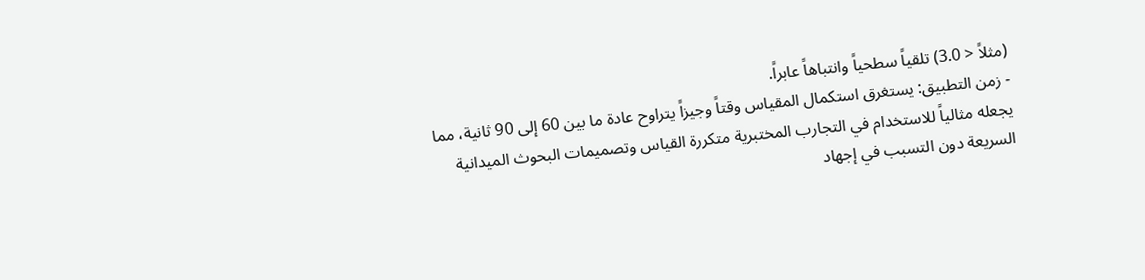(مثلاً < 3.0) تلقياً سطحياً وانتباهاً عابراً.
- زمن التطبيق: يستغرق استكمال المقياس وقتاً وجيزاً يتراوح عادة ما بين 60 إلى 90 ثانية، مما يجعله مثالياً للاستخدام في التجارب المختبرية متكررة القياس وتصميمات البحوث الميدانية السريعة دون التسبب في إجهاد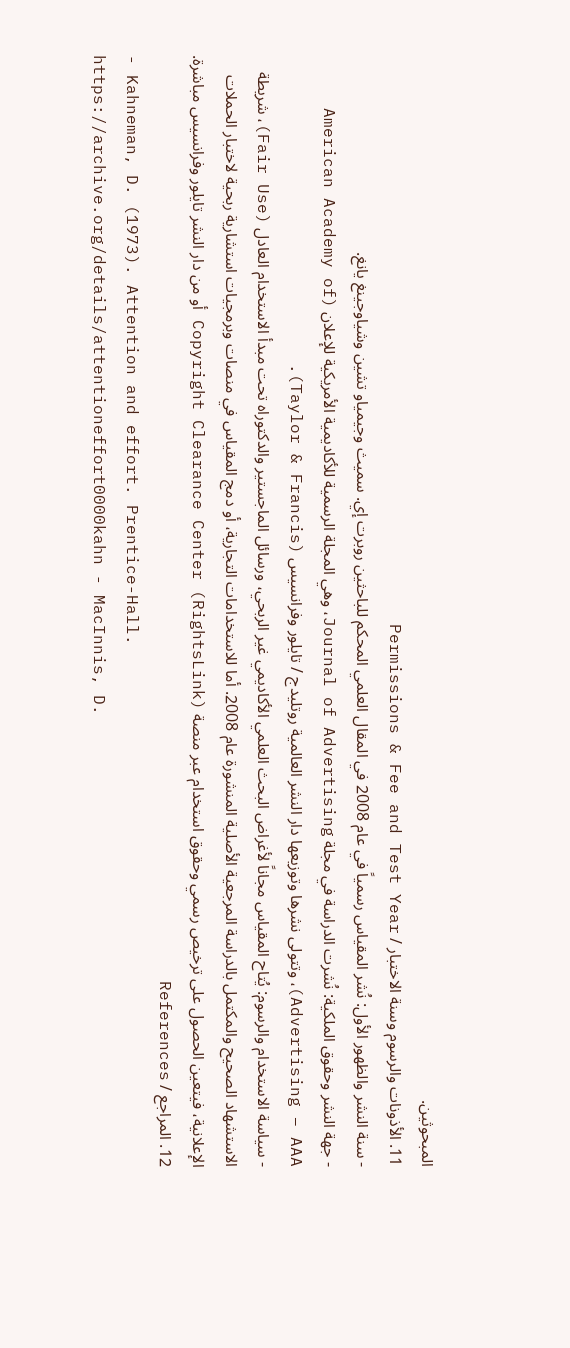المبحوثين.
11. الأذونات والرسوم وسنة الاختبار / Permissions & Fee and Test Year
- سنة النشر والظهور الأول: نُشر المقياس رسمياً في عام 2008 في المقال العلمي المحكم للباحثين روبرت إي. سميث وجيمياو تشين وشياوجينغ يانغ.
- جهة النشر وحقوق الملكية: نُشرت الدراسة في مجلة Journal of Advertising، وهي المجلة الرسمية للأكاديمية الأمريكية للإعلان (American Academy of Advertising – AAA)، وتتولى نشرها وتوزيعها دار النشر العالمية روتليدج / تايلور وفرانسيس (Taylor & Francis).
- سياسة الاستخدام والرسوم: يُتاح المقياس مجاناً لأغراض البحث العلمي الأكاديمي غير الربحي، ورسائل الماجستير والدكتوراه تحت مبدأ الاستخدام العادل (Fair Use)، شريطة الاستشهاد الصحيح والمكتمل بالدراسة المرجعية الأصلية المنشورة عام 2008. أما للاستخدامات التجارية، أو دمج المقياس في منصات وبرمجيات استشارية ربحية لاختبار الحملات الإعلانية، فيتعين الحصول على ترخيص رسمي وحقوق استخدام عبر منصة Copyright Clearance Center (RightsLink) أو من دار النشر تايلور وفرانسيس مباشرة.
12. المراجع / References
- Kahneman, D. (1973). Attention and effort. Prentice-Hall.
https://archive.org/details/attentioneffort0000kahn - MacInnis, D.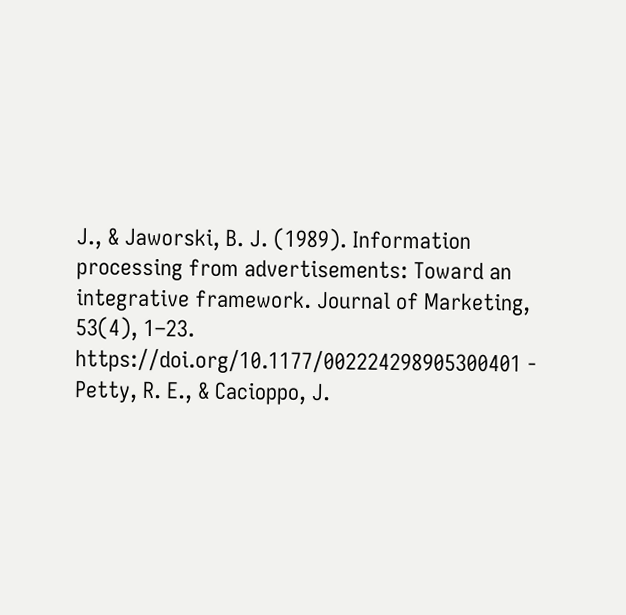J., & Jaworski, B. J. (1989). Information processing from advertisements: Toward an integrative framework. Journal of Marketing, 53(4), 1–23.
https://doi.org/10.1177/002224298905300401 - Petty, R. E., & Cacioppo, J.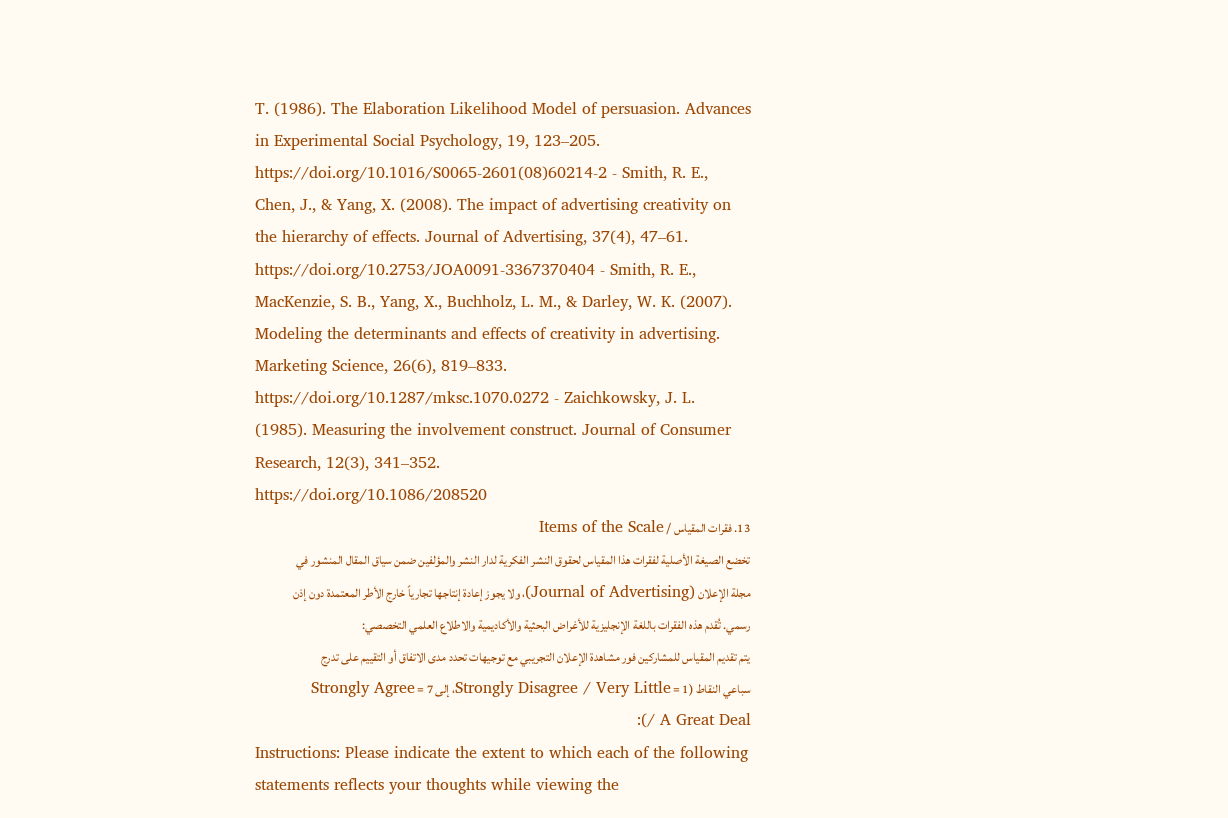T. (1986). The Elaboration Likelihood Model of persuasion. Advances in Experimental Social Psychology, 19, 123–205.
https://doi.org/10.1016/S0065-2601(08)60214-2 - Smith, R. E., Chen, J., & Yang, X. (2008). The impact of advertising creativity on the hierarchy of effects. Journal of Advertising, 37(4), 47–61.
https://doi.org/10.2753/JOA0091-3367370404 - Smith, R. E., MacKenzie, S. B., Yang, X., Buchholz, L. M., & Darley, W. K. (2007). Modeling the determinants and effects of creativity in advertising. Marketing Science, 26(6), 819–833.
https://doi.org/10.1287/mksc.1070.0272 - Zaichkowsky, J. L. (1985). Measuring the involvement construct. Journal of Consumer Research, 12(3), 341–352.
https://doi.org/10.1086/208520
13. فقرات المقياس / Items of the Scale
تخضع الصيغة الأصلية لفقرات هذا المقياس لحقوق النشر الفكرية لدار النشر والمؤلفين ضمن سياق المقال المنشور في مجلة الإعلان (Journal of Advertising)، ولا يجوز إعادة إنتاجها تجارياً خارج الأطر المعتمدة دون إذن رسمي. تُقدم هذه الفقرات باللغة الإنجليزية للأغراض البحثية والأكاديمية والاطلاع العلمي التخصصي:
يتم تقديم المقياس للمشاركين فور مشاهدة الإعلان التجريبي مع توجيهات تحدد مدى الاتفاق أو التقييم على تدرج سباعي النقاط (1 = Strongly Disagree / Very Little، إلى 7 = Strongly Agree / A Great Deal):
Instructions: Please indicate the extent to which each of the following statements reflects your thoughts while viewing the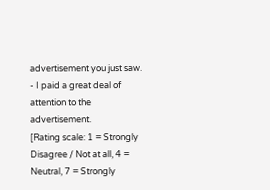advertisement you just saw.
- I paid a great deal of attention to the advertisement.
[Rating scale: 1 = Strongly Disagree / Not at all, 4 = Neutral, 7 = Strongly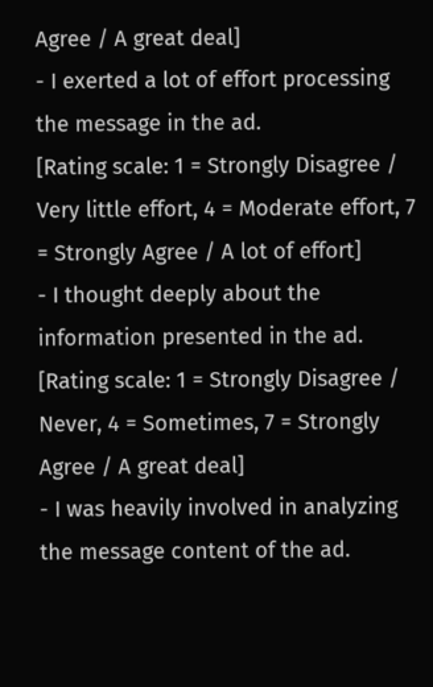Agree / A great deal]
- I exerted a lot of effort processing the message in the ad.
[Rating scale: 1 = Strongly Disagree / Very little effort, 4 = Moderate effort, 7 = Strongly Agree / A lot of effort]
- I thought deeply about the information presented in the ad.
[Rating scale: 1 = Strongly Disagree / Never, 4 = Sometimes, 7 = Strongly Agree / A great deal]
- I was heavily involved in analyzing the message content of the ad.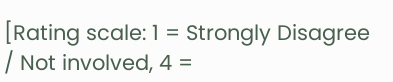[Rating scale: 1 = Strongly Disagree / Not involved, 4 =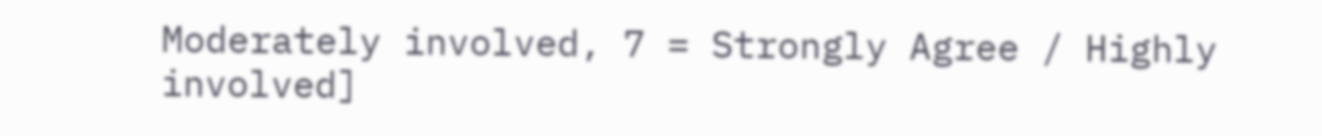Moderately involved, 7 = Strongly Agree / Highly involved]